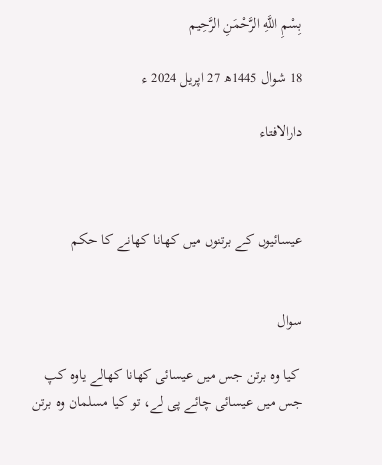بِسْمِ اللَّهِ الرَّحْمَنِ الرَّحِيم

18 شوال 1445ھ 27 اپریل 2024 ء

دارالافتاء



عیسائیوں کے برتنوں میں کھانا کھانے کا حکم


سوال

 کیا وہ برتن جس میں عیسائی کھانا کھالے یاوہ کپ جس میں عیسائی چائے پی لے، تو کیا مسلمان وہ برتن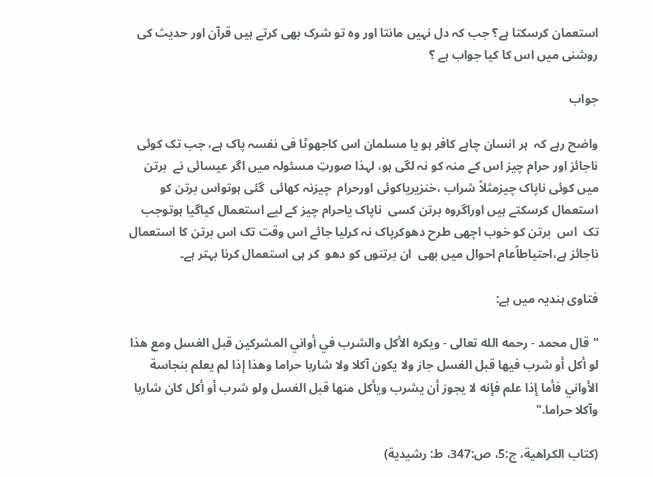استعمان کرسکتا ہے؟ جب کہ دل نہیں مانتا اور وہ تو شرک بھی کرتے ہیں قرآن اور حدیث کی روشنی میں اس کا کیا جواب ہے ؟

جواب

واضح رہے کہ  ہر انسان چاہے کافر ہو یا مسلمان اس کاجھوٹا فی نفسہ پاک ہے، جب تک کوئی ناجائز اور حرام چیز اس کے منہ کو نہ لگی ہو، لہذا صورتِ مسئولہ میں اگر عیسائی نے  برتن  میں کوئی ناپاک چیزمثلاً شراب ،خنزیریاکوئی اورحرام  چیزنہ کھائی  گئی ہوتواس برتن کو استعمال کرسکتے ہیں اوراگروہ برتن کسی  ناپاک یاحرام چیز کے لیے استعمال کیاگیا ہوتوجب تک  اس  برتن کو خوب اچھی طرح دھوکرپاک نہ کرلیا جائے اس وقت تک اس برتن کا استعمال ناجائز ہے،احتیاطاًعام احوال میں بھی  ان برتنوں کو دھو  کر ہی استعمال کرنا بہتر ہے۔

فتاوی ہندیہ میں ہے:

"قال محمد - رحمه الله تعالى - ويكره الأكل والشرب في أواني المشركين قبل الغسل ومع هذا لو أكل أو شرب فيها قبل الغسل جاز ولا يكون آكلا ولا شاربا حراما وهذا إذا لم يعلم بنجاسة الأواني فأما إذا علم فإنه لا يجوز أن يشرب ويأكل منها قبل الغسل ولو شرب أو أكل كان شاربا وآكلا حراما."

(کتاب الکراهية، ج:5، ص:347، ط: رشيدية)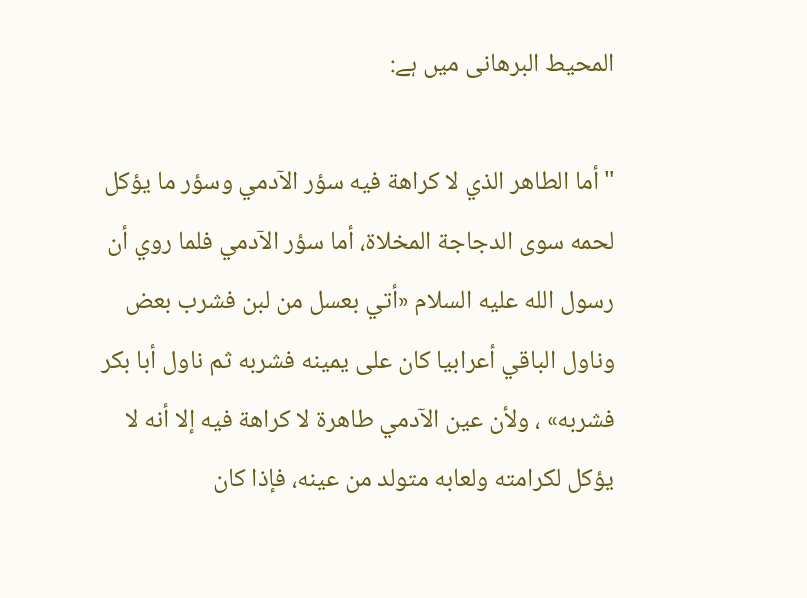المحیط البرھانی میں ہے:

"أما الطاهر الذي لا كراهة فيه سؤر الآدمي وسؤر ما يؤكل لحمه سوى الدجاجة المخلاة، أما سؤر الآدمي فلما روي أن رسول الله عليه السلام «أتي بعسل من لبن فشرب بعض وناول الباقي أعرابيا كان على يمينه فشربه ثم ناول أبا بكر فشربه» ، ولأن عين الآدمي طاهرة لا كراهة فيه إلا أنه لا يؤكل لكرامته ولعابه متولد من عينه، فإذا كان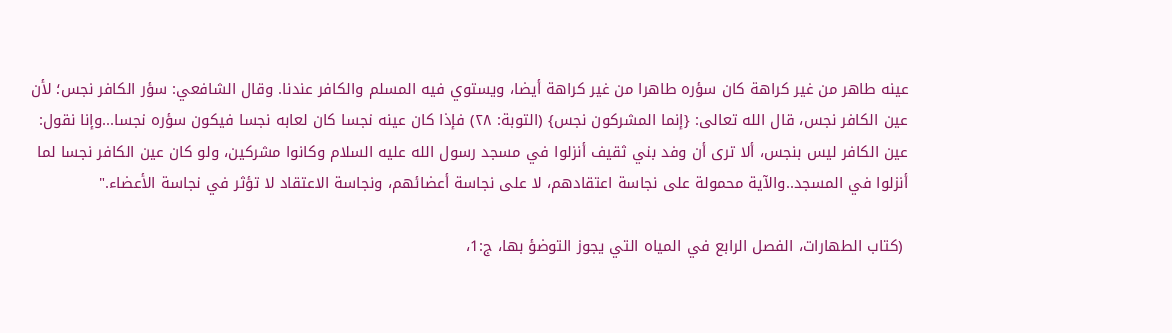عينه طاهر من غير كراهة كان سؤره طاهرا من غير كراهة أيضا، ويستوي فيه المسلم والكافر عندنا. وقال الشافعي: سؤر الكافر نجس؛ لأن عين الكافر نجس، قال الله تعالى: {إنما المشركون نجس} (التوبة: ٢٨) فإذا كان عينه نجسا كان لعابه نجسا فيكون سؤره نجسا...وإنا نقول: عين الكافر ليس بنجس، ألا ترى أن وفد بني ثقيف أنزلوا في مسجد رسول الله عليه السلام وكانوا مشركين، ولو كان عين الكافر نجسا لما أنزلوا في المسجد..والآية محمولة على نجاسة اعتقادهم، لا على نجاسة أعضائهم، ونجاسة الاعتقاد لا تؤثر في نجاسة الأعضاء."

 (كتاب الطهارات، الفصل الرابع في المياه التي يجوز التوضؤ بها، ج:1،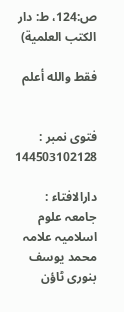ص:124، ط: دار الکتب العلمیة)

فقط والله أعلم


فتوی نمبر : 144503102128

دارالافتاء : جامعہ علوم اسلامیہ علامہ محمد یوسف بنوری ٹاؤن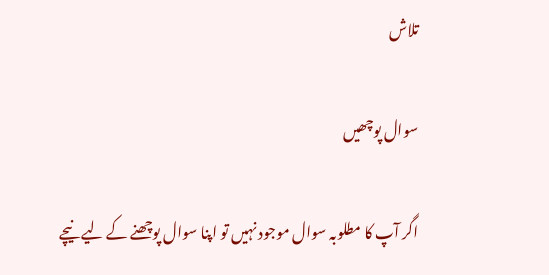تلاش

سوال پوچھیں

اگر آپ کا مطلوبہ سوال موجود نہیں تو اپنا سوال پوچھنے کے لیے نیچے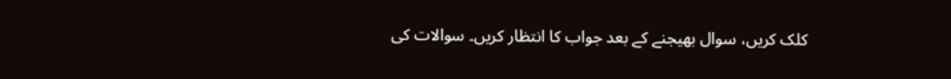کلک کریں، سوال بھیجنے کے بعد جواب کا انتظار کریں۔ سوالات کی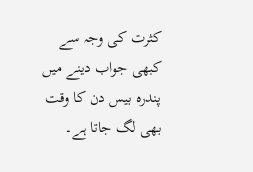کثرت کی وجہ سے کبھی جواب دینے میں پندرہ بیس دن کا وقت بھی لگ جاتا ہے۔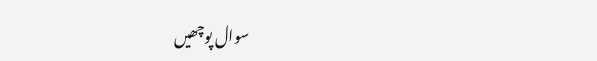سوال پوچھیں